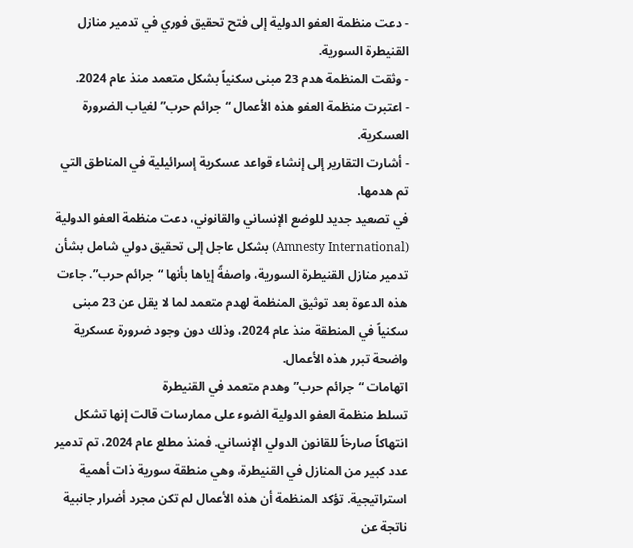- دعت منظمة العفو الدولية إلى فتح تحقيق فوري في تدمير منازل القنيطرة السورية.
- وثقت المنظمة هدم 23 مبنى سكنياً بشكل متعمد منذ عام 2024.
- اعتبرت منظمة العفو هذه الأعمال “جرائم حرب” لغياب الضرورة العسكرية.
- أشارت التقارير إلى إنشاء قواعد عسكرية إسرائيلية في المناطق التي تم هدمها.
في تصعيد جديد للوضع الإنساني والقانوني، دعت منظمة العفو الدولية (Amnesty International) بشكل عاجل إلى تحقيق دولي شامل بشأن تدمير منازل القنيطرة السورية، واصفةً إياها بأنها “جرائم حرب”. جاءت هذه الدعوة بعد توثيق المنظمة لهدم متعمد لما لا يقل عن 23 مبنى سكنياً في المنطقة منذ عام 2024، وذلك دون وجود ضرورة عسكرية واضحة تبرر هذه الأعمال.
اتهامات “جرائم حرب” وهدم متعمد في القنيطرة
تسلط منظمة العفو الدولية الضوء على ممارسات قالت إنها تشكل انتهاكاً صارخاً للقانون الدولي الإنساني. فمنذ مطلع عام 2024، تم تدمير عدد كبير من المنازل في القنيطرة، وهي منطقة سورية ذات أهمية استراتيجية. تؤكد المنظمة أن هذه الأعمال لم تكن مجرد أضرار جانبية ناتجة عن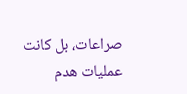صراعات، بل كانت عمليات هدم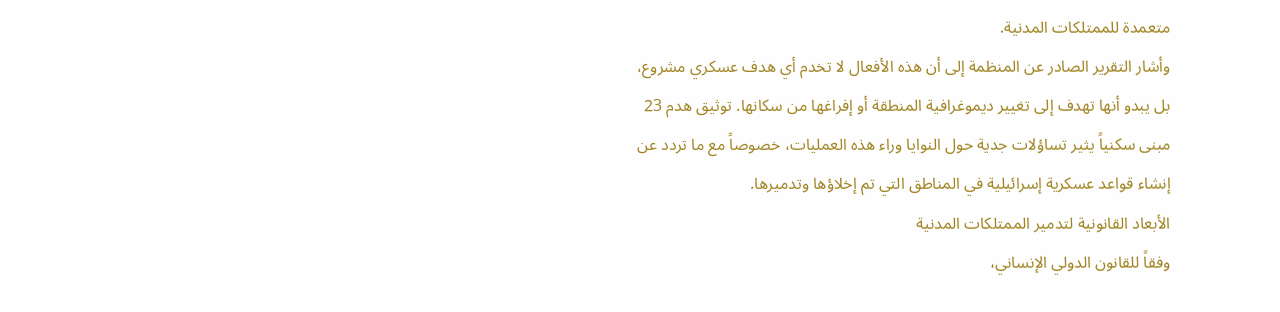متعمدة للممتلكات المدنية.
وأشار التقرير الصادر عن المنظمة إلى أن هذه الأفعال لا تخدم أي هدف عسكري مشروع، بل يبدو أنها تهدف إلى تغيير ديموغرافية المنطقة أو إفراغها من سكانها. توثيق هدم 23 مبنى سكنياً يثير تساؤلات جدية حول النوايا وراء هذه العمليات، خصوصاً مع ما تردد عن إنشاء قواعد عسكرية إسرائيلية في المناطق التي تم إخلاؤها وتدميرها.
الأبعاد القانونية لتدمير الممتلكات المدنية
وفقاً للقانون الدولي الإنساني،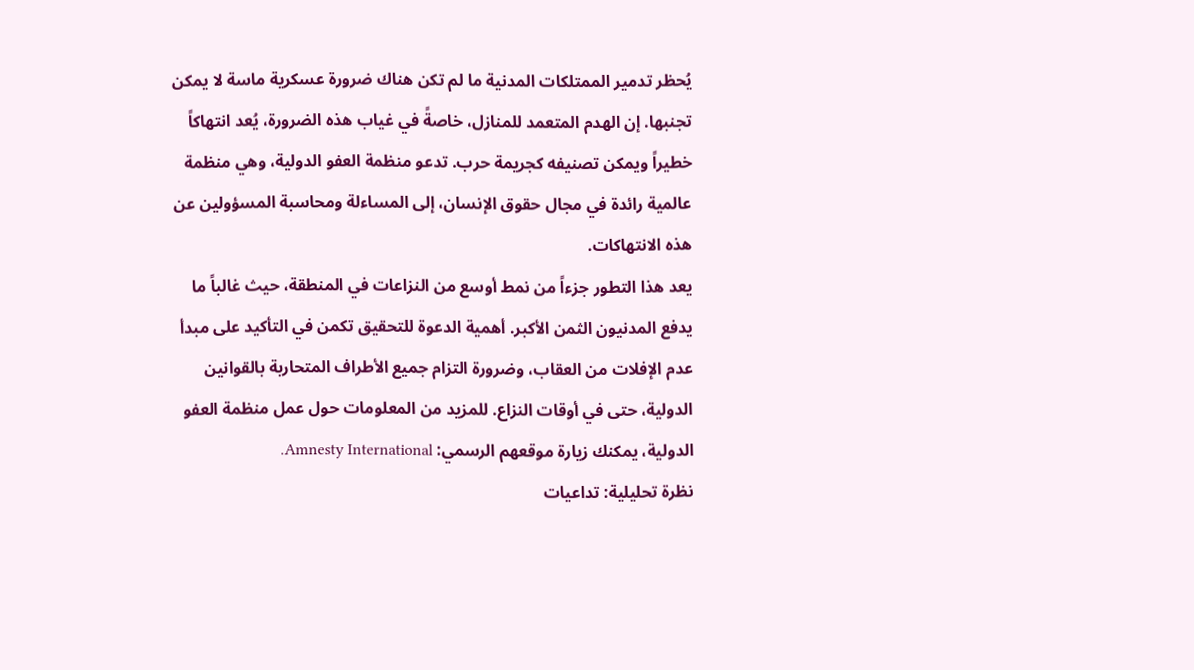يُحظر تدمير الممتلكات المدنية ما لم تكن هناك ضرورة عسكرية ماسة لا يمكن تجنبها. إن الهدم المتعمد للمنازل، خاصةً في غياب هذه الضرورة، يُعد انتهاكاً خطيراً ويمكن تصنيفه كجريمة حرب. تدعو منظمة العفو الدولية، وهي منظمة عالمية رائدة في مجال حقوق الإنسان، إلى المساءلة ومحاسبة المسؤولين عن هذه الانتهاكات.
يعد هذا التطور جزءاً من نمط أوسع من النزاعات في المنطقة، حيث غالباً ما يدفع المدنيون الثمن الأكبر. أهمية الدعوة للتحقيق تكمن في التأكيد على مبدأ عدم الإفلات من العقاب، وضرورة التزام جميع الأطراف المتحاربة بالقوانين الدولية، حتى في أوقات النزاع. للمزيد من المعلومات حول عمل منظمة العفو الدولية، يمكنك زيارة موقعهم الرسمي: Amnesty International.
نظرة تحليلية: تداعيات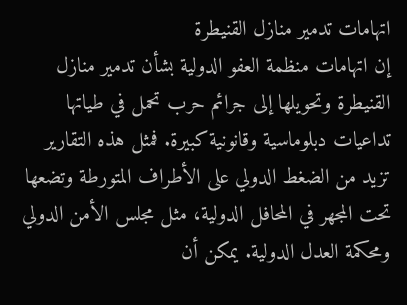اتهامات تدمير منازل القنيطرة
إن اتهامات منظمة العفو الدولية بشأن تدمير منازل القنيطرة وتحويلها إلى جرائم حرب تحمل في طياتها تداعيات دبلوماسية وقانونية كبيرة. فمثل هذه التقارير تزيد من الضغط الدولي على الأطراف المتورطة وتضعها تحت المجهر في المحافل الدولية، مثل مجلس الأمن الدولي ومحكمة العدل الدولية. يمكن أن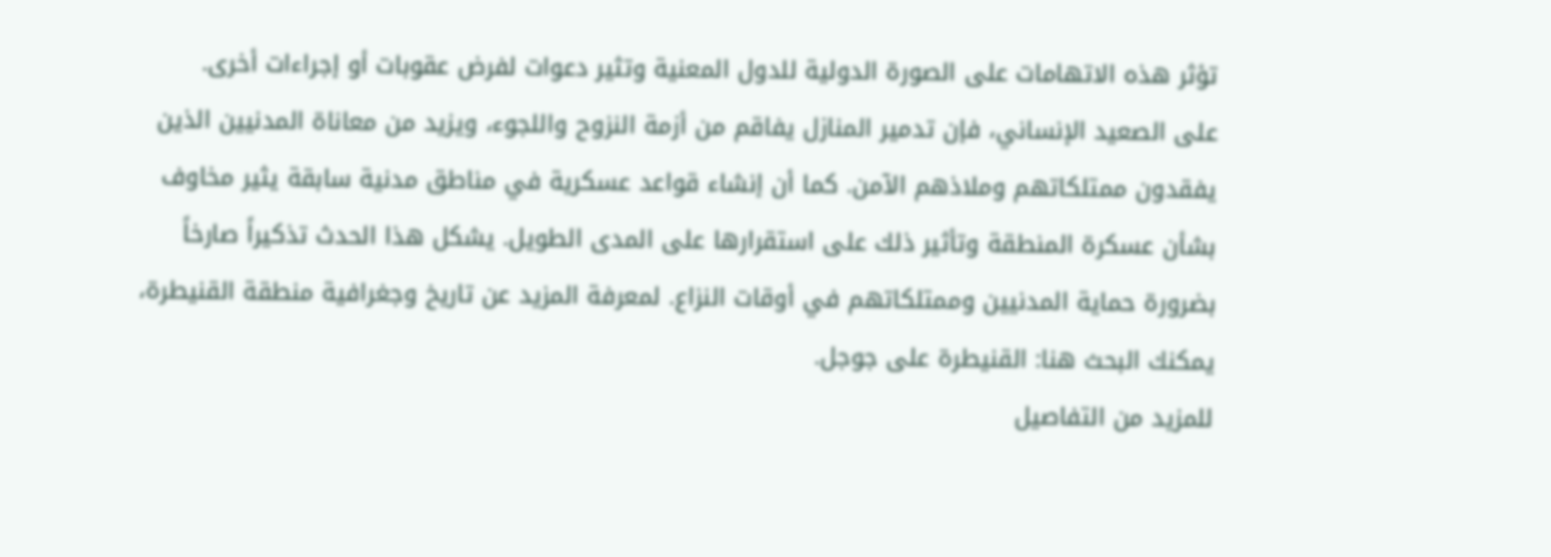تؤثر هذه الاتهامات على الصورة الدولية للدول المعنية وتثير دعوات لفرض عقوبات أو إجراءات أخرى.
على الصعيد الإنساني، فإن تدمير المنازل يفاقم من أزمة النزوح واللجوء، ويزيد من معاناة المدنيين الذين يفقدون ممتلكاتهم وملاذهم الآمن. كما أن إنشاء قواعد عسكرية في مناطق مدنية سابقة يثير مخاوف بشأن عسكرة المنطقة وتأثير ذلك على استقرارها على المدى الطويل. يشكل هذا الحدث تذكيراً صارخاً بضرورة حماية المدنيين وممتلكاتهم في أوقات النزاع. لمعرفة المزيد عن تاريخ وجغرافية منطقة القنيطرة، يمكنك البحث هنا: القنيطرة على جوجل.
للمزيد من التفاصيل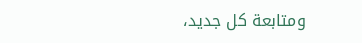ومتابعة كل جديد،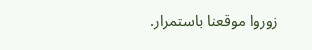زوروا موقعنا باستمرار.